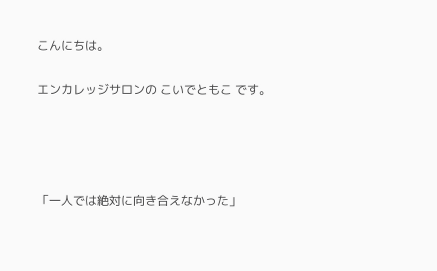こんにちは。

エンカレッジサロンの こいでともこ です。




「一人では絶対に向き合えなかった」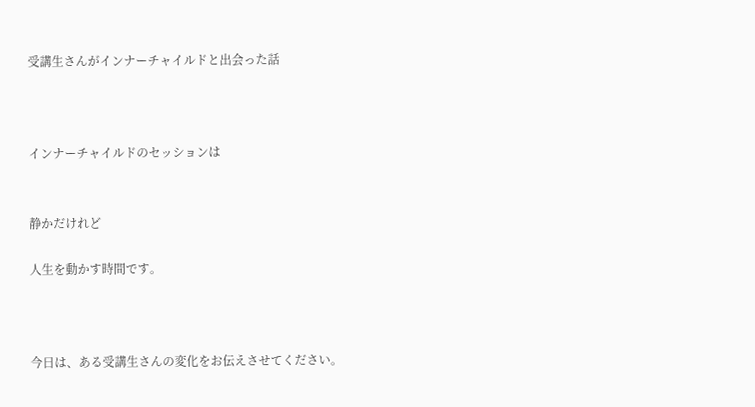受講生さんがインナーチャイルドと出会った話



インナーチャイルドのセッションは


静かだけれど

人生を動かす時間です。



今日は、ある受講生さんの変化をお伝えさせてください。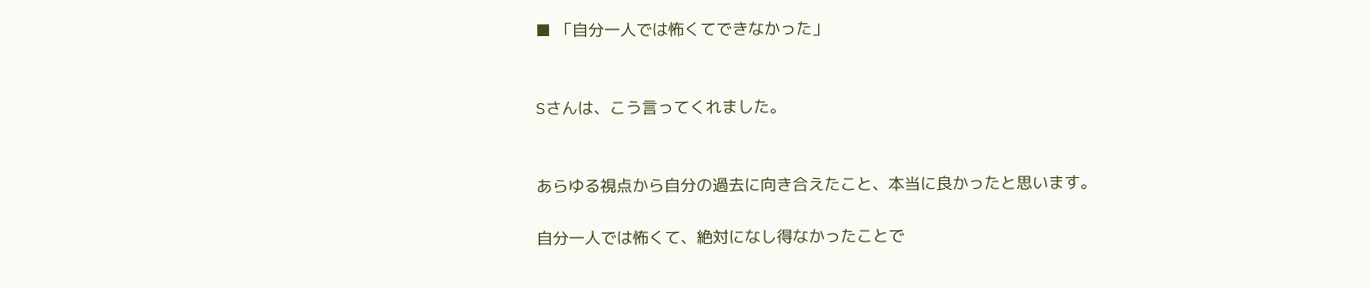■ 「自分一人では怖くてできなかった」


Sさんは、こう言ってくれました。


あらゆる視点から自分の過去に向き合えたこと、本当に良かったと思います。

自分一人では怖くて、絶対になし得なかったことで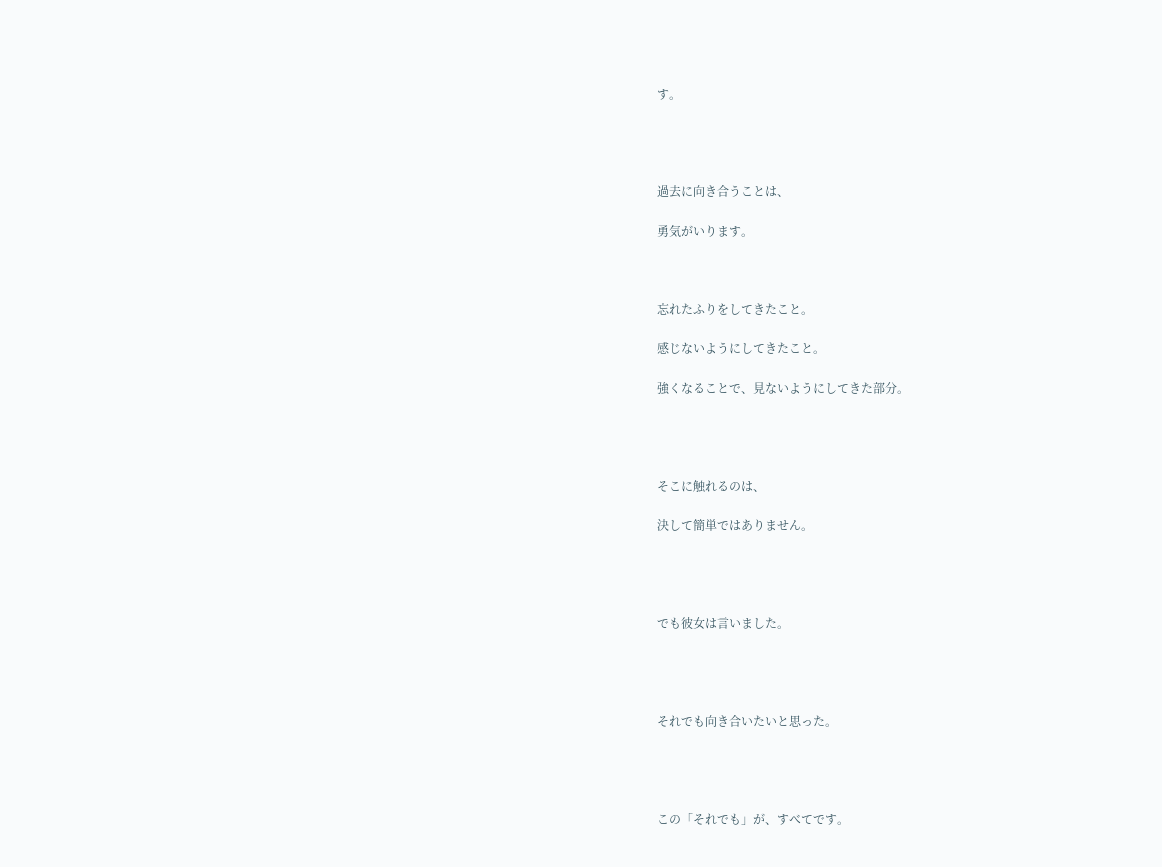す。




過去に向き合うことは、

勇気がいります。



忘れたふりをしてきたこと。

感じないようにしてきたこと。

強くなることで、見ないようにしてきた部分。




そこに触れるのは、

決して簡単ではありません。




でも彼女は言いました。




それでも向き合いたいと思った。




この「それでも」が、すべてです。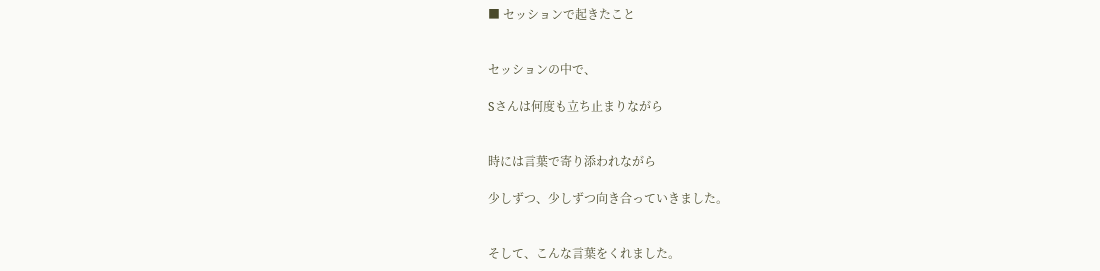■ セッションで起きたこと


セッションの中で、

Sさんは何度も立ち止まりながら


時には言葉で寄り添われながら

少しずつ、少しずつ向き合っていきました。


そして、こんな言葉をくれました。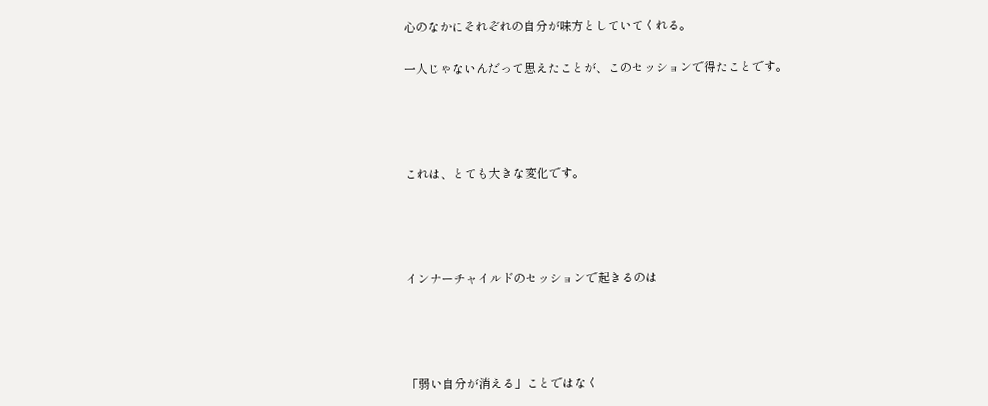心のなかにそれぞれの自分が味方としていてくれる。

一人じゃないんだって思えたことが、このセッションで得たことです。




これは、とても大きな変化です。




インナーチャイルドのセッションで起きるのは




「弱い自分が消える」ことではなく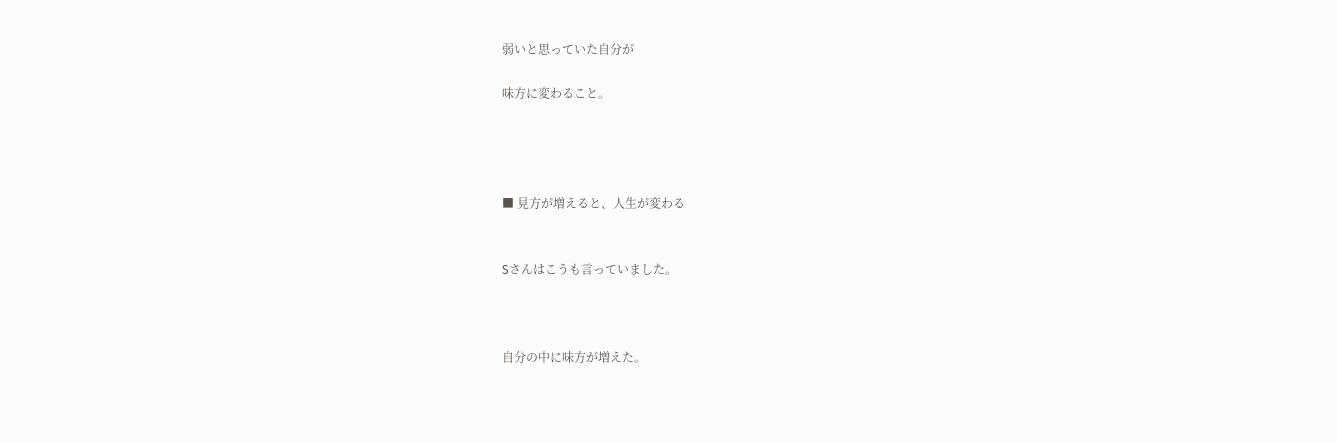弱いと思っていた自分が

味方に変わること。




■ 見方が増えると、人生が変わる


Sさんはこうも言っていました。



自分の中に味方が増えた。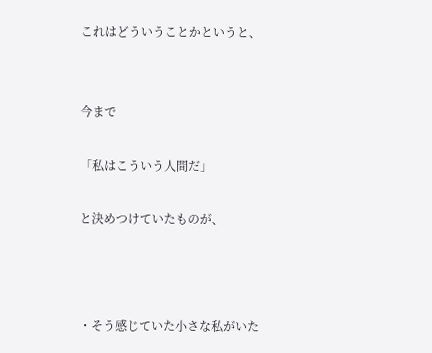これはどういうことかというと、


今まで

「私はこういう人間だ」

と決めつけていたものが、



・そう感じていた小さな私がいた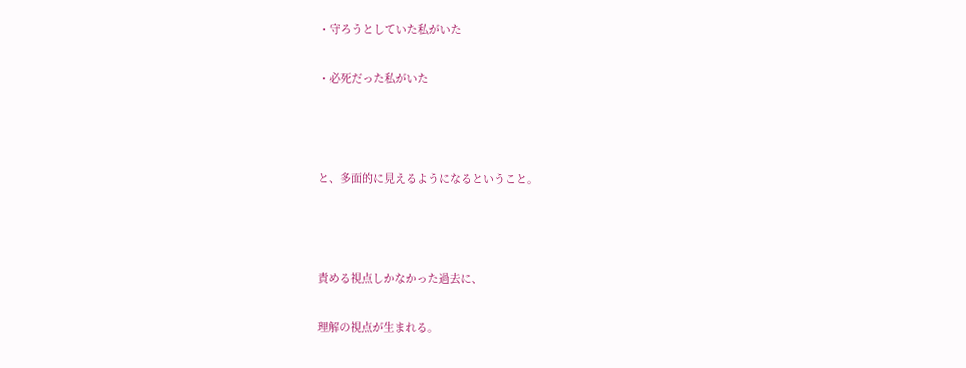・守ろうとしていた私がいた

・必死だった私がいた



と、多面的に見えるようになるということ。



責める視点しかなかった過去に、

理解の視点が生まれる。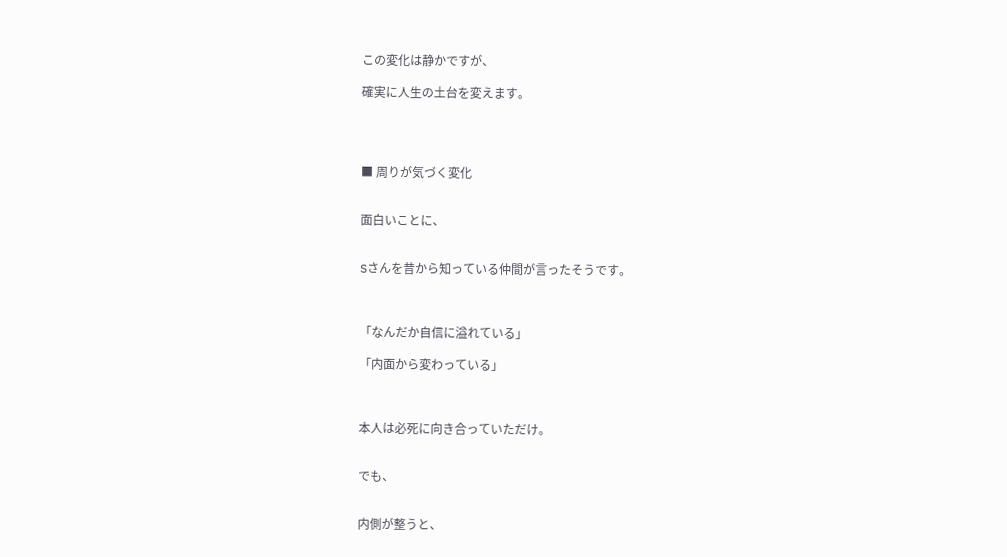この変化は静かですが、

確実に人生の土台を変えます。




■ 周りが気づく変化


面白いことに、


Sさんを昔から知っている仲間が言ったそうです。



「なんだか自信に溢れている」

「内面から変わっている」



本人は必死に向き合っていただけ。


でも、


内側が整うと、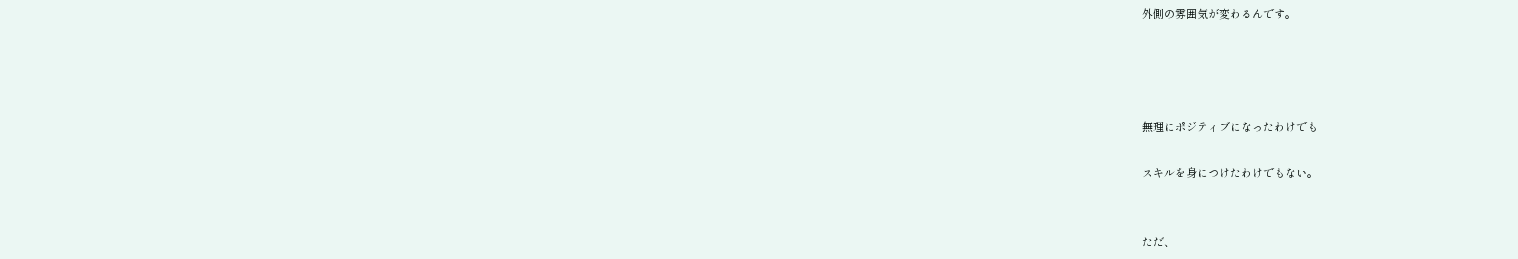外側の雰囲気が変わるんです。




無理にポジティブになったわけでも

スキルを身につけたわけでもない。


ただ、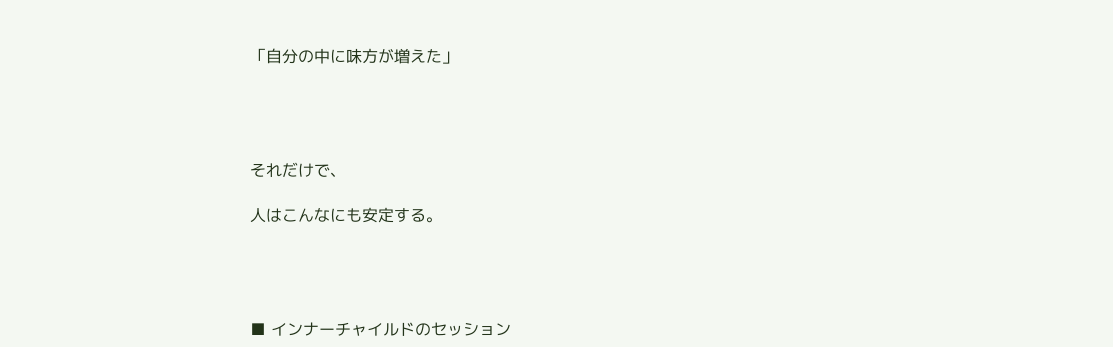「自分の中に味方が増えた」




それだけで、

人はこんなにも安定する。




■ インナーチャイルドのセッション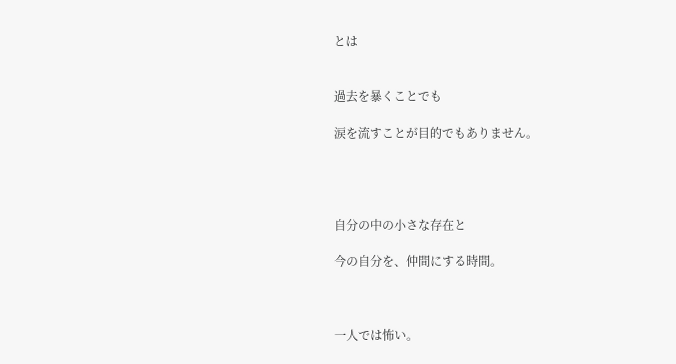とは


過去を暴くことでも

涙を流すことが目的でもありません。




自分の中の小さな存在と

今の自分を、仲間にする時間。



一人では怖い。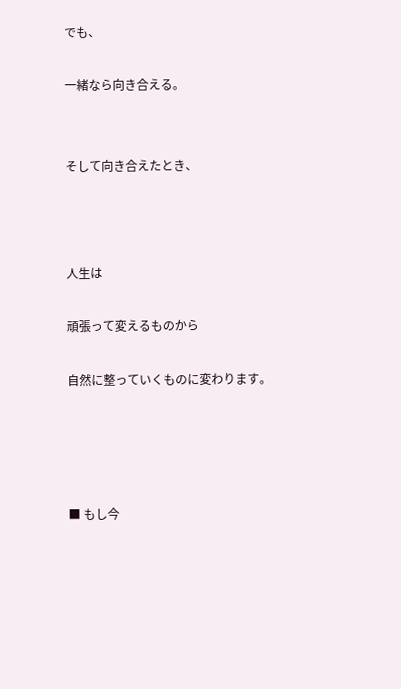でも、

一緒なら向き合える。


そして向き合えたとき、



人生は

頑張って変えるものから

自然に整っていくものに変わります。




■ もし今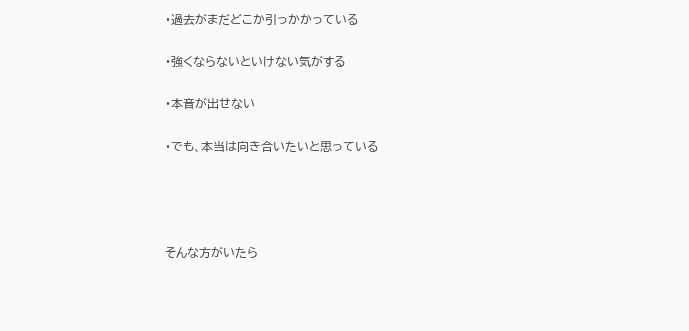・過去がまだどこか引っかかっている

・強くならないといけない気がする

・本音が出せない

・でも、本当は向き合いたいと思っている




そんな方がいたら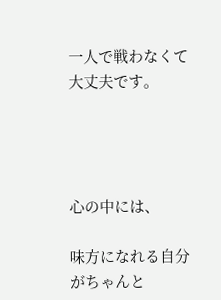一人で戦わなくて大丈夫です。




心の中には、

味方になれる自分がちゃんと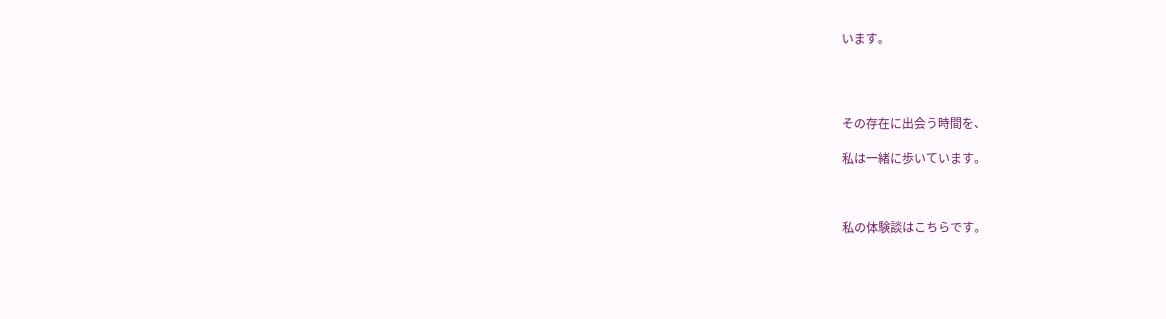います。




その存在に出会う時間を、

私は一緒に歩いています。



私の体験談はこちらです。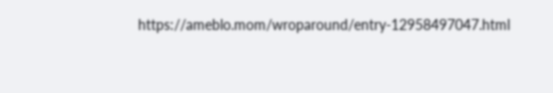https://ameblo.mom/wroparound/entry-12958497047.html